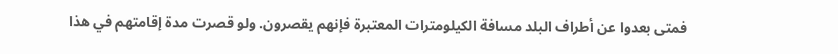فمتى بعدوا عن أطراف البلد مسافة الكيلومترات المعتبرة فإنهم يقصرون. ولو قصرت مدة إقامتهم في هذا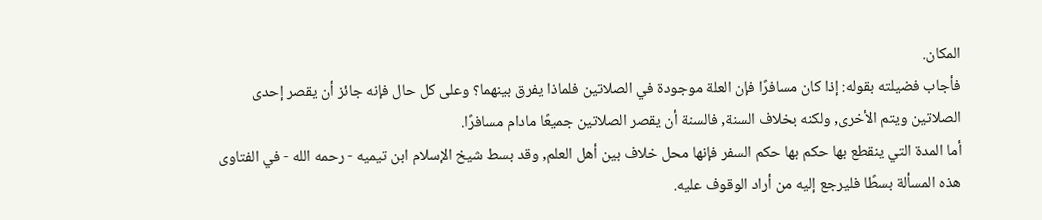المكان.
فأجاب فضيلته بقوله: إذا كان مسافرًا فإن العلة موجودة في الصلاتين فلماذا يفرق بينهما؟ وعلى كل حال فإنه جائز أن يقصر إحدى الصلاتين ويتم الأخرى, ولكنه بخلاف السنة, فالسنة أن يقصر الصلاتين جميعًا مادام مسافرًا.
أما المدة التي ينقطع بها حكم بها حكم السفر فإنها محل خلاف بين أهل العلم, وقد بسط شيخ الإسلام ابن تيميه - رحمه الله - في الفتاوى هذه المسألة بسطًا فليرجع إليه من أراد الوقوف عليه.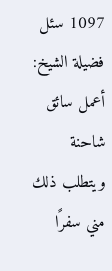1097 سئل فضيلة الشيخ: أعمل سائق شاحنة ويتطلب ذلك مني سفرًا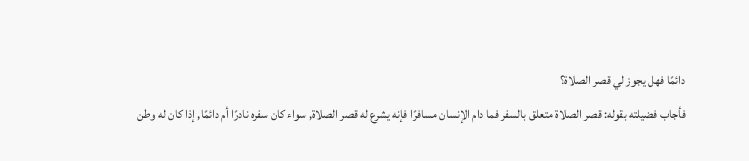دائمًا فهل يجوز لي قصر الصلاة؟
فأجاب فضيلته بقوله: قصر الصلاة متعلق بالسفر فما دام الإنسان مسافرًا فإنه يشرع له قصر الصلاة, سواء كان سفره نادرًا أم دائمًا, إذا كان له وطن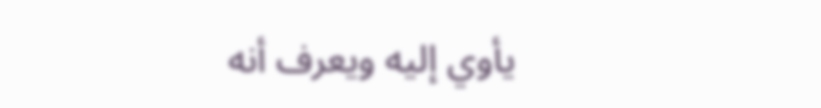يأوي إليه ويعرف أنه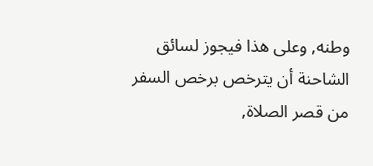وطنه, وعلى هذا فيجوز لسائق الشاحنة أن يترخص برخص السفر من قصر الصلاة,